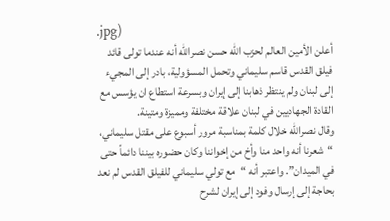.jpg)
أعلن الأمين العالم لحزب الله حسن نصرالله أنه عندما تولى قائد فيلق القدس قاسم سليماني وتحمل المسؤولية، بادر إلى المجيء إلى لبنان ولم ينتظر ذهابنا إلى إيران وبسرعة استطاع ان يؤسس مع القادة الجهاديين في لبنان علاقة مختلفة ومميزة ومتينة.
وقال نصرالله خلال كلمة بمناسبة مرور أسبوع على مقتل سليماني، “شعرنا أنه واحد منا وأخ من إخواننا وكان حضوره بيننا دائماً حتى في الميدان”. واعتبر أنه “مع تولي سليماني للفيلق القدس لم نعد بحاجة إلى إرسال وفود إلى إيران لشرح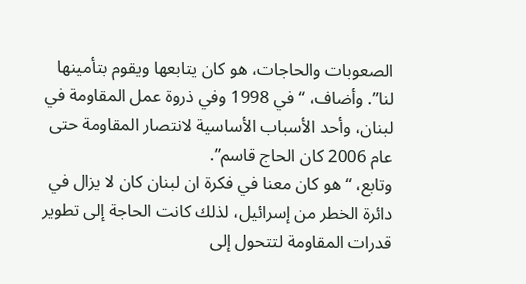الصعوبات والحاجات، هو كان يتابعها ويقوم بتأمينها لنا”. وأضاف، “في 1998 وفي ذروة عمل المقاومة في لبنان، وأحد الأسباب الأساسية لانتصار المقاومة حتى عام 2006 كان الحاج قاسم”.
وتابع، “هو كان معنا في فكرة ان لبنان كان لا يزال في دائرة الخطر من إسرائيل، لذلك كانت الحاجة إلى تطوير قدرات المقاومة لتتحول إلى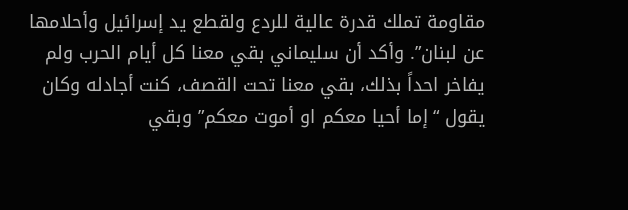مقاومة تملك قدرة عالية للردع ولقطع يد إسرائيل وأحلامها عن لبنان”. وأكد أن سليماني بقي معنا كل أيام الحرب ولم يفاخر احداً بذلك، بقي معنا تحت القصف، كنت أجادله وكان يقول “إما أحيا معكم او أموت معكم” وبقي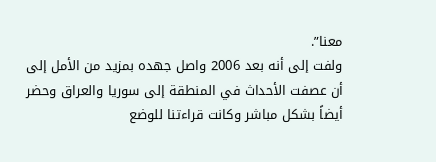معنا”.
ولفت إلى أنه بعد 2006 واصل جهده بمزيد من الأمل إلى أن عصفت الأحداث في المنطقة إلى سوريا والعراق وحضر أيضاً بشكل مباشر وكانت قراءتنا للوضع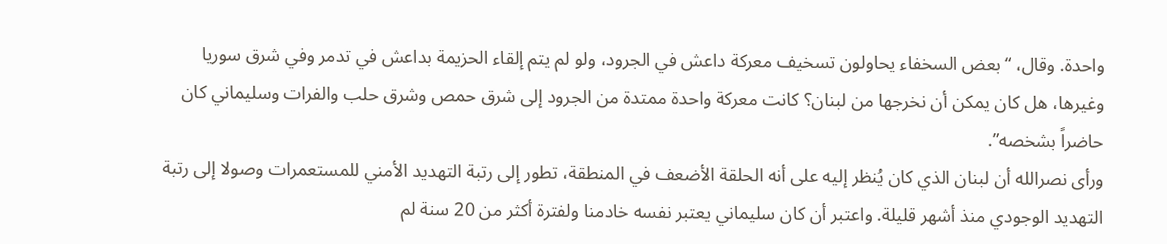واحدة. وقال، “بعض السخفاء يحاولون تسخيف معركة داعش في الجرود، ولو لم يتم إلقاء الحزيمة بداعش في تدمر وفي شرق سوريا وغيرها، هل كان يمكن أن نخرجها من لبنان؟ كانت معركة واحدة ممتدة من الجرود إلى شرق حمص وشرق حلب والفرات وسليماني كان حاضراً بشخصه”.
ورأى نصرالله أن لبنان الذي كان يُنظر إليه على أنه الحلقة الأضعف في المنطقة، تطور إلى رتبة التهديد الأمني للمستعمرات وصولا إلى رتبة التهديد الوجودي منذ أشهر قليلة. واعتبر أن كان سليماني يعتبر نفسه خادمنا ولفترة أكثر من 20 سنة لم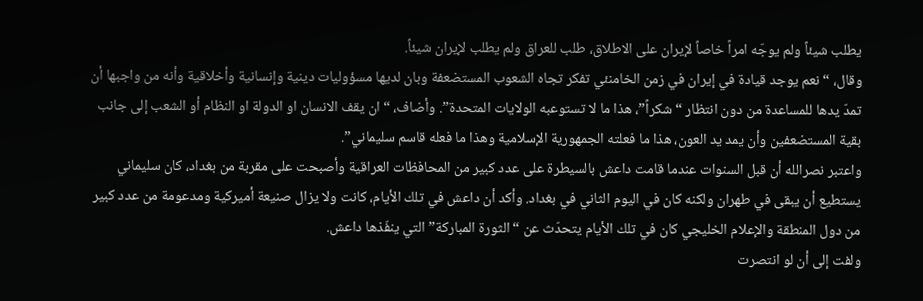يطلب شيئاً ولم يوجّه امراً خاصاً لإيران على الاطلاق، طلب للعراق ولم يطلب لإيران شيئاً.
وقال، “نعم يوجد قيادة في إيران في زمن الخامنئي تفكر تجاه الشعوب المستضعفة وبان لديها مسؤوليات دينية وإنسانية وأخلاقية وأنه من واجبها أن تمدّ يدها للمساعدة من دون انتظار “شكراً”، هذا ما لا تستوعبه الولايات المتحدة”. وأضاف، “ان يقف الانسان او الدولة او النظام أو الشعب إلى جانب بقية المستضعفين وأن يمد يد العون، هذا ما فعلته الجمهورية الإسلامية وهذا ما فعله قاسم سليماني”.
واعتبر نصرالله أن قبل السنوات عندما قامت داعش بالسيطرة على عدد كبير من المحافظات العراقية وأصبحت على مقربة من بغداد، كان سليماني يستطيع أن يبقى في طهران ولكنه كان في اليوم الثاني في بغداد. وأكد أن داعش في تلك الأيام، كانت ولا يزال صنيعة أميركية ومدعومة من عدد كبير من دول المنطقة والإعلام الخليجي كان في تلك الأيام يتحدّث عن “الثورة المباركة” التي ينفّذها داعش.
ولفت إلى أن لو انتصرت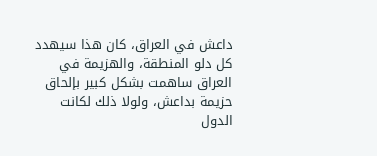داعش في العراق، كان هذا سيهدد كل دلو المنطقة، والهزيمة في العراق ساهمت بشكل كبير بإلحاق حزيمة بداعش، ولولا ذلك لكانت الدول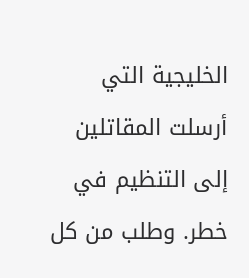الخليجية التي أرسلت المقاتلين إلى التنظيم في خطر. وطلب من كل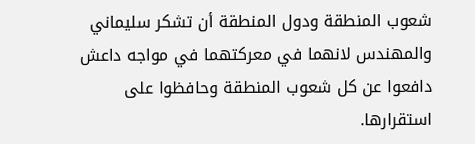شعوب المنطقة ودول المنطقة أن تشكر سليماني والمهندس لانهما في معركتهما في مواجه داعش دافعوا عن كل شعوب المنطقة وحافظوا على استقرارها.